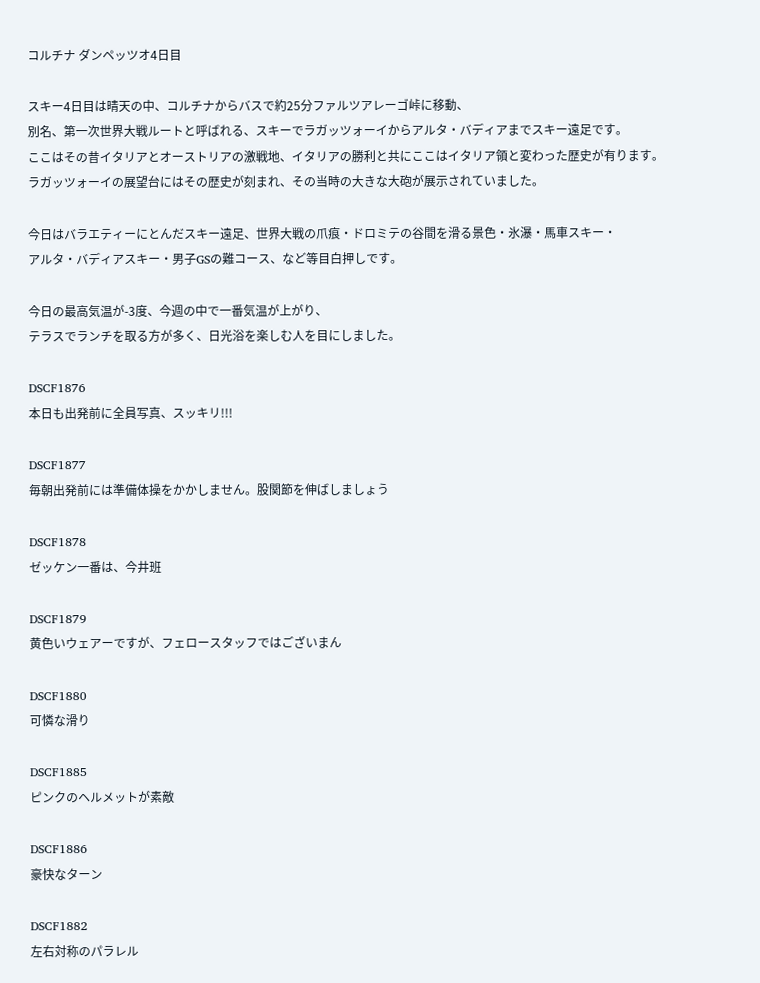コルチナ ダンペッツオ4日目

スキー4日目は晴天の中、コルチナからバスで約25分ファルツアレーゴ峠に移動、
別名、第一次世界大戦ルートと呼ばれる、スキーでラガッツォーイからアルタ・バディアまでスキー遠足です。
ここはその昔イタリアとオーストリアの激戦地、イタリアの勝利と共にここはイタリア領と変わった歴史が有ります。
ラガッツォーイの展望台にはその歴史が刻まれ、その当時の大きな大砲が展示されていました。

今日はバラエティーにとんだスキー遠足、世界大戦の爪痕・ドロミテの谷間を滑る景色・氷瀑・馬車スキー・
アルタ・バディアスキー・男子GSの難コース、など等目白押しです。

今日の最高気温が-3度、今週の中で一番気温が上がり、
テラスでランチを取る方が多く、日光浴を楽しむ人を目にしました。

DSCF1876
本日も出発前に全員写真、スッキリ!!!

DSCF1877
毎朝出発前には準備体操をかかしません。股関節を伸ばしましょう

DSCF1878
ゼッケン一番は、今井班

DSCF1879
黄色いウェアーですが、フェロースタッフではございまん

DSCF1880
可憐な滑り

DSCF1885
ピンクのヘルメットが素敵

DSCF1886
豪快なターン

DSCF1882
左右対称のパラレル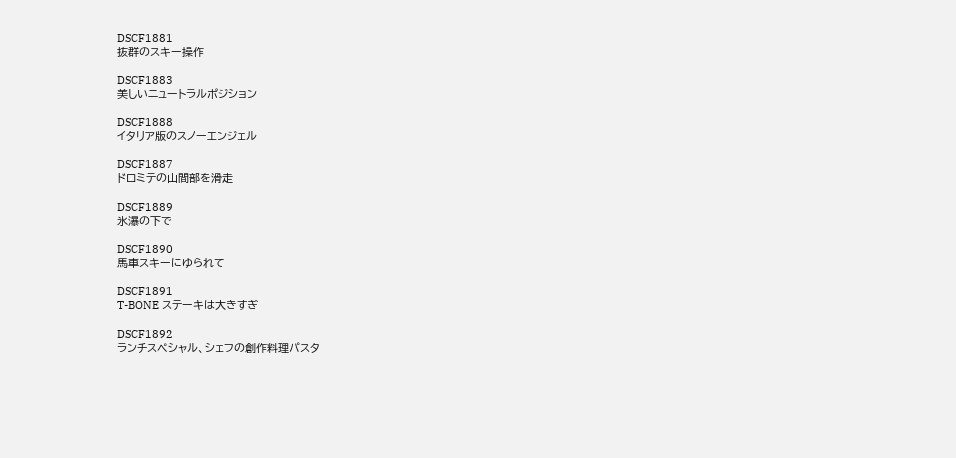DSCF1881
抜群のスキー操作

DSCF1883
美しいニュートラルポジション

DSCF1888
イタリア版のスノーエンジェル

DSCF1887
ドロミテの山間部を滑走

DSCF1889
氷瀑の下で

DSCF1890
馬車スキーにゆられて

DSCF1891
T-BONE ステーキは大きすぎ

DSCF1892
ランチスペシャル、シェフの創作料理パスタ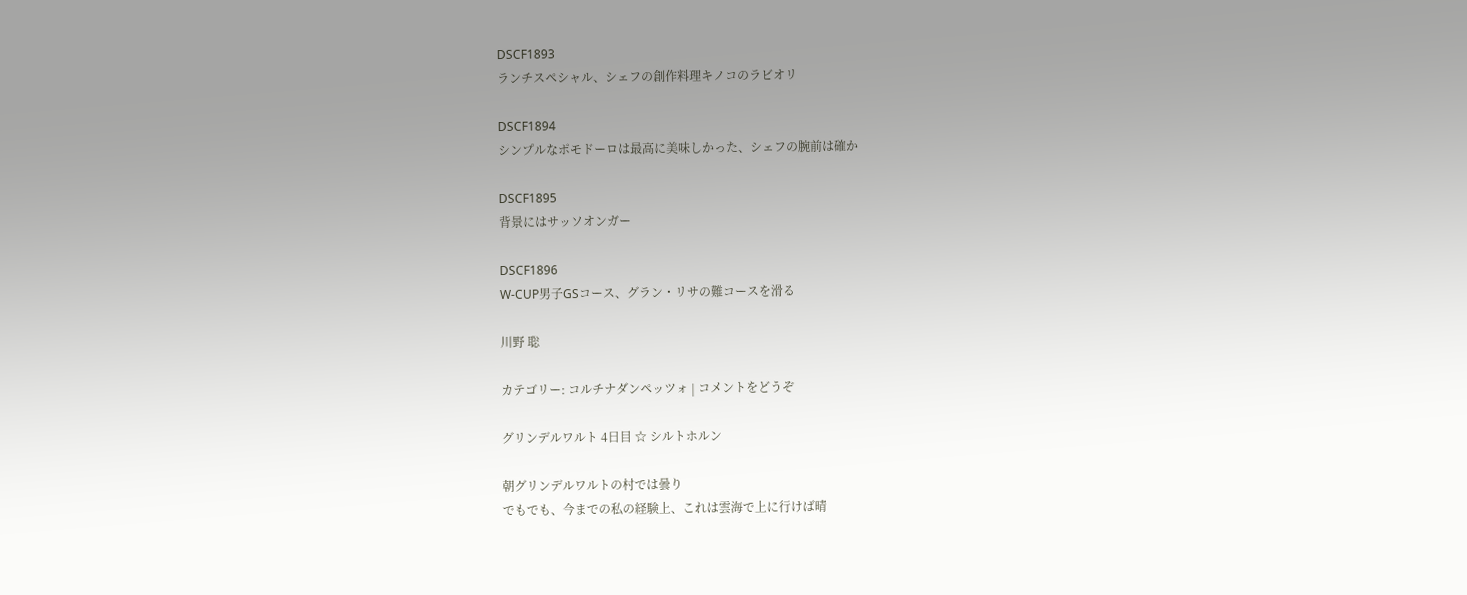DSCF1893
ランチスペシャル、シェフの創作料理キノコのラビオリ

DSCF1894
シンプルなポモドーロは最高に美味しかった、シェフの腕前は確か

DSCF1895
背景にはサッソオンガー

DSCF1896
W-CUP男子GSコース、グラン・リサの難コースを滑る

川野 聡

カテゴリー: コルチナダンペッツォ | コメントをどうぞ

グリンデルワルト 4日目 ☆ シルトホルン

朝グリンデルワルトの村では曇り
でもでも、今までの私の経験上、これは雲海で上に行けば晴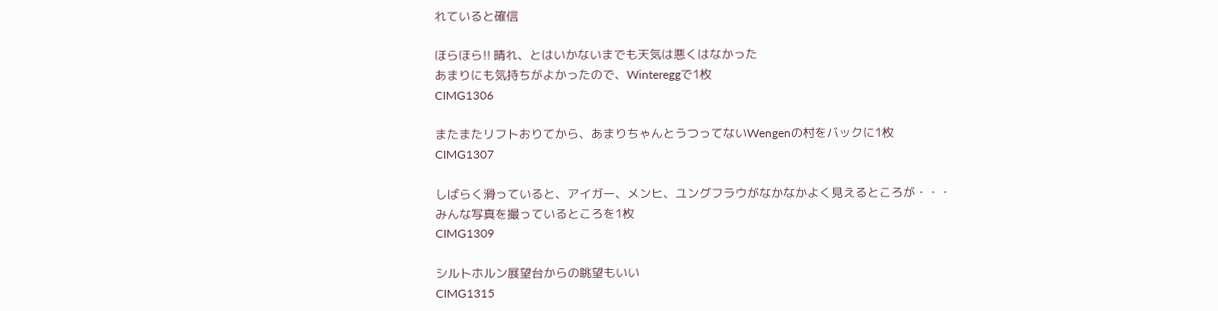れていると確信

ほらほら!! 晴れ、とはいかないまでも天気は悪くはなかった
あまりにも気持ちがよかったので、Wintereggで1枚
CIMG1306

またまたリフトおりてから、あまりちゃんとうつってないWengenの村をバックに1枚
CIMG1307

しばらく滑っていると、アイガー、メンヒ、ユングフラウがなかなかよく見えるところが・・・
みんな写真を撮っているところを1枚
CIMG1309

シルトホルン展望台からの眺望もいい
CIMG1315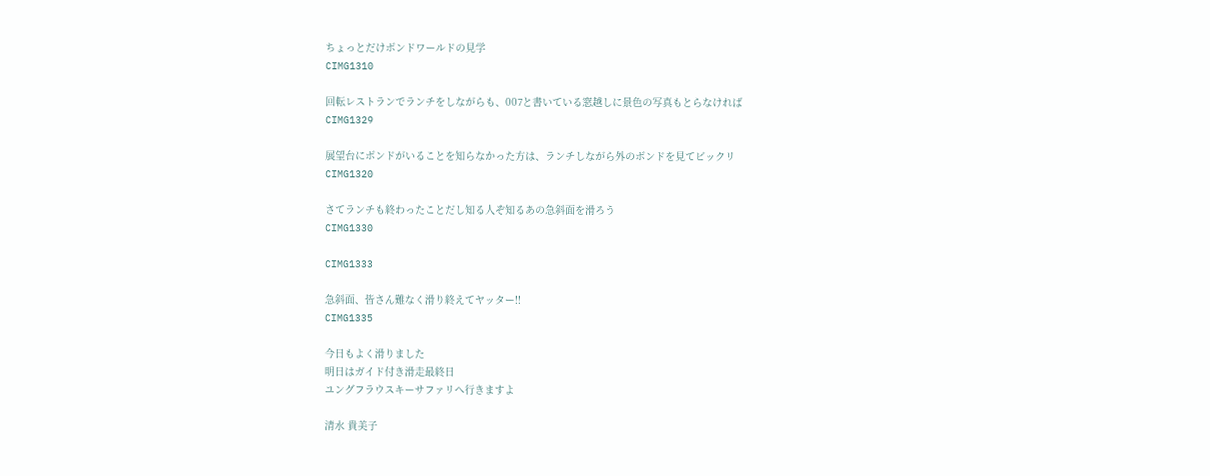ちょっとだけボンドワールドの見学
CIMG1310

回転レストランでランチをしながらも、007と書いている窓越しに景色の写真もとらなければ
CIMG1329

展望台にボンドがいることを知らなかった方は、ランチしながら外のボンドを見てビックリ
CIMG1320

さてランチも終わったことだし知る人ぞ知るあの急斜面を滑ろう
CIMG1330

CIMG1333

急斜面、皆さん難なく滑り終えてヤッター!!
CIMG1335

今日もよく滑りました
明日はガイド付き滑走最終日
ユングフラウスキーサファリへ行きますよ

清水 貴美子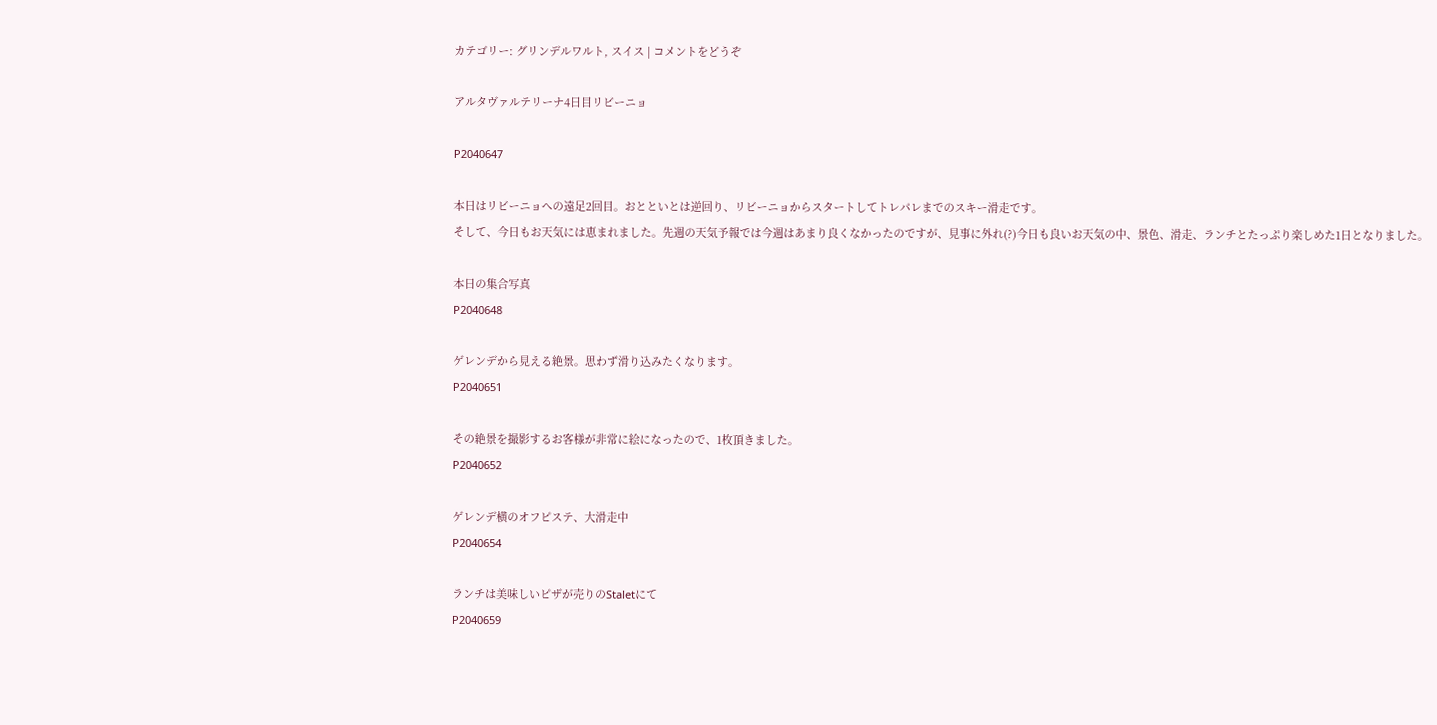カテゴリー: グリンデルワルト, スイス | コメントをどうぞ

アルタヴァルテリーナ4日目リビーニョ

P2040647

本日はリビーニョへの遠足2回目。おとといとは逆回り、リビーニョからスタートしてトレパレまでのスキー滑走です。
そして、今日もお天気には恵まれました。先週の天気予報では今週はあまり良くなかったのですが、見事に外れ(?)今日も良いお天気の中、景色、滑走、ランチとたっぷり楽しめた1日となりました。

本日の集合写真
P2040648

ゲレンデから見える絶景。思わず滑り込みたくなります。
P2040651

その絶景を撮影するお客様が非常に絵になったので、1枚頂きました。
P2040652

ゲレンデ横のオフピステ、大滑走中
P2040654

ランチは美味しいピザが売りのStaletにて
P2040659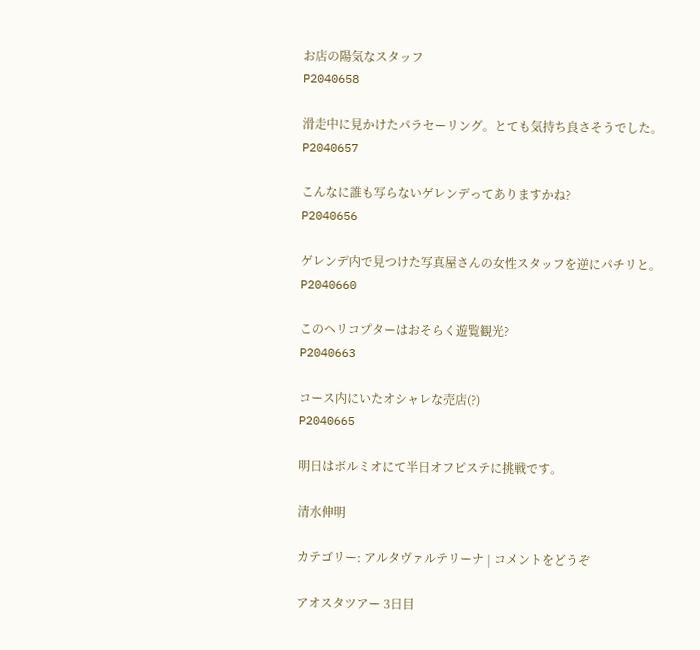お店の陽気なスタッフ
P2040658

滑走中に見かけたパラセーリング。とても気持ち良さそうでした。
P2040657

こんなに誰も写らないゲレンデってありますかね?
P2040656

ゲレンデ内で見つけた写真屋さんの女性スタッフを逆にパチリと。
P2040660

このヘリコプターはおそらく遊覧観光?
P2040663

コース内にいたオシャレな売店(?)
P2040665

明日はボルミオにて半日オフピステに挑戦です。

清水伸明

カテゴリー: アルタヴァルテリーナ | コメントをどうぞ

アオスタツアー 3日目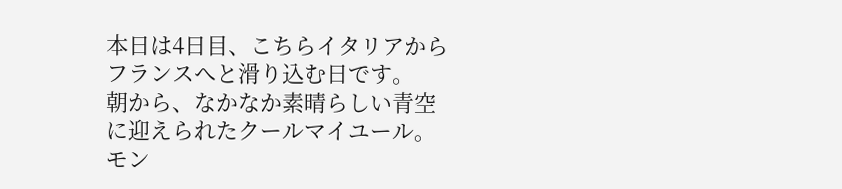本日は4日目、こちらイタリアからフランスへと滑り込む日です。
朝から、なかなか素晴らしい青空に迎えられたクールマイユール。
モン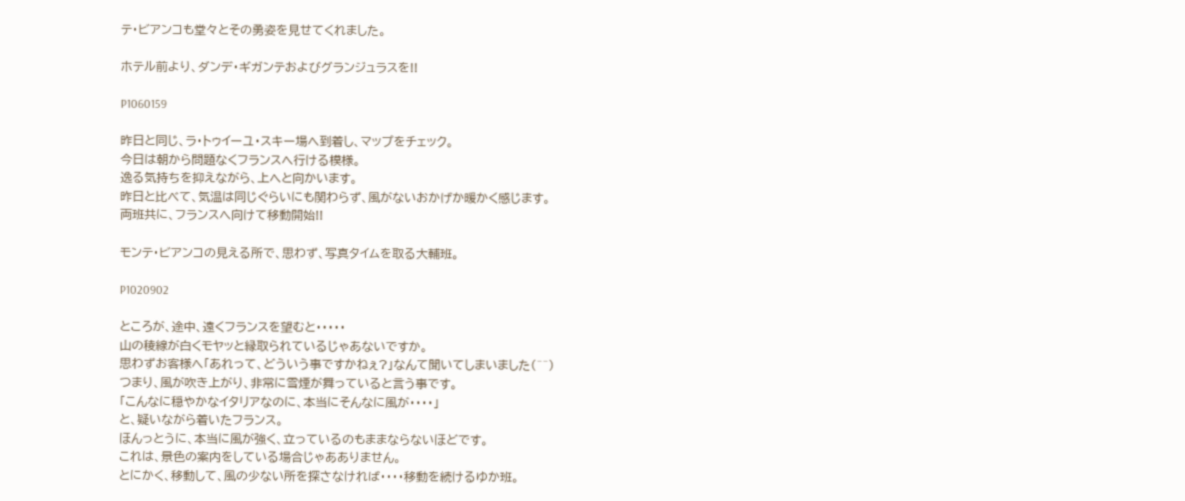テ・ビアンコも堂々とその勇姿を見せてくれました。

ホテル前より、ダンデ・ギガンテおよびグランジュラスを!!

P1060159

昨日と同じ、ラ・トゥイーユ・スキー場へ到着し、マップをチェック。
今日は朝から問題なくフランスへ行ける模様。
逸る気持ちを抑えながら、上へと向かいます。
昨日と比べて、気温は同じぐらいにも関わらず、風がないおかげか暖かく感じます。
両班共に、フランスへ向けて移動開始!!

モンテ・ビアンコの見える所で、思わず、写真タイムを取る大輔班。

P1020902

ところが、途中、遠くフランスを望むと・・・・・
山の稜線が白くモヤッと縁取られているじゃあないですか。
思わずお客様へ「あれって、どういう事ですかねぇ?」なんて聞いてしまいました(^^)
つまり、風が吹き上がり、非常に雪煙が舞っていると言う事です。
「こんなに穏やかなイタリアなのに、本当にそんなに風が・・・・」
と、疑いながら着いたフランス。
ほんっとうに、本当に風が強く、立っているのもままならないほどです。
これは、景色の案内をしている場合じゃあありません。
とにかく、移動して、風の少ない所を探さなければ・・・・移動を続けるゆか班。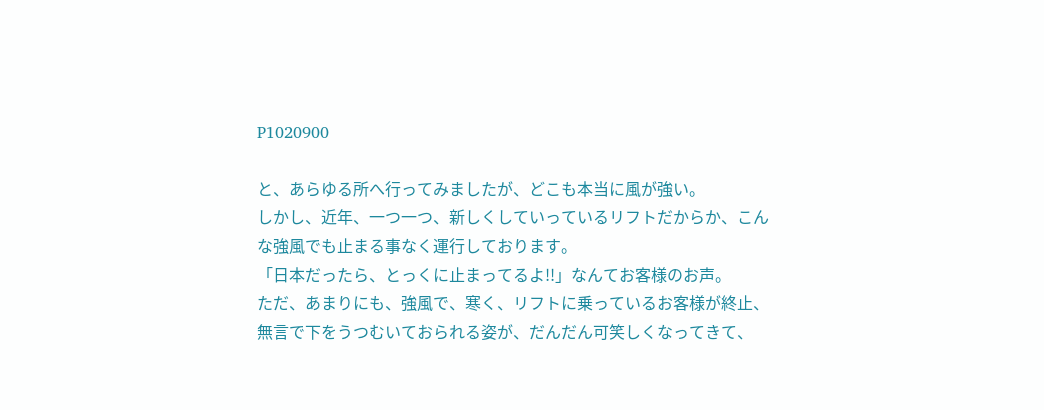P1020900

と、あらゆる所へ行ってみましたが、どこも本当に風が強い。
しかし、近年、一つ一つ、新しくしていっているリフトだからか、こんな強風でも止まる事なく運行しております。
「日本だったら、とっくに止まってるよ!!」なんてお客様のお声。
ただ、あまりにも、強風で、寒く、リフトに乗っているお客様が終止、無言で下をうつむいておられる姿が、だんだん可笑しくなってきて、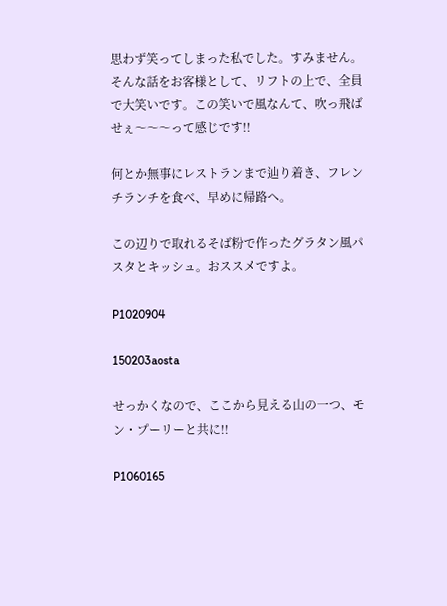思わず笑ってしまった私でした。すみません。
そんな話をお客様として、リフトの上で、全員で大笑いです。この笑いで風なんて、吹っ飛ばせぇ〜〜〜って感じです!!

何とか無事にレストランまで辿り着き、フレンチランチを食べ、早めに帰路へ。

この辺りで取れるそば粉で作ったグラタン風パスタとキッシュ。おススメですよ。

P1020904

150203aosta

せっかくなので、ここから見える山の一つ、モン・プーリーと共に!!

P1060165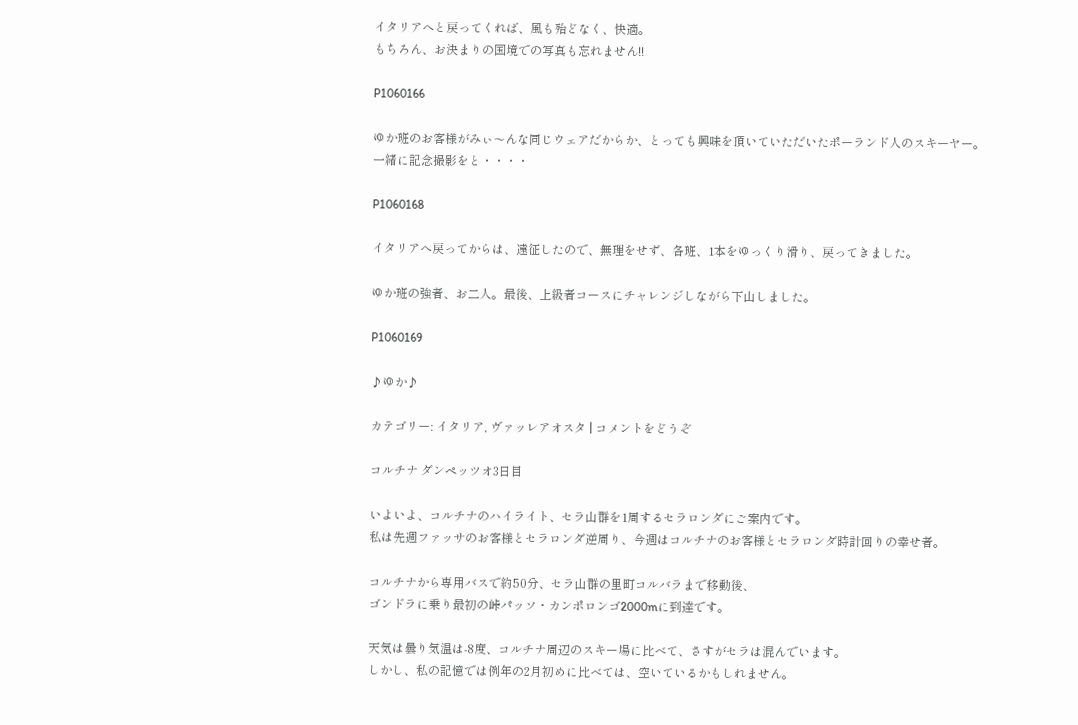イタリアへと戻ってくれば、風も殆どなく、快適。
もちろん、お決まりの国境での写真も忘れません!!

P1060166

ゆか班のお客様がみぃ〜んな同じウェアだからか、とっても興味を頂いていただいたポーランド人のスキーヤー。
一緒に記念撮影をと・・・・

P1060168

イタリアへ戻ってからは、遠征したので、無理をせず、各班、1本をゆっくり滑り、戻ってきました。

ゆか班の強者、お二人。最後、上級者コースにチャレンジしながら下山しました。

P1060169

♪ゆか♪

カテゴリー: イタリア, ヴァッレアオスタ | コメントをどうぞ

コルチナ ダンペッツオ3日目

いよいよ、コルチナのハイライト、セラ山群を1周するセラロンダにご案内です。
私は先週ファッサのお客様とセラロンダ逆周り、今週はコルチナのお客様とセラロンダ時計回りの幸せ者。

コルチナから専用バスで約50分、セラ山群の里町コルバラまで移動後、
ゴンドラに乗り最初の峠パッソ・カンポロンゴ2000mに到達です。

天気は曇り気温は-8度、コルチナ周辺のスキー場に比べて、さすがセラは混んでいます。
しかし、私の記憶では例年の2月初めに比べては、空いているかもしれません。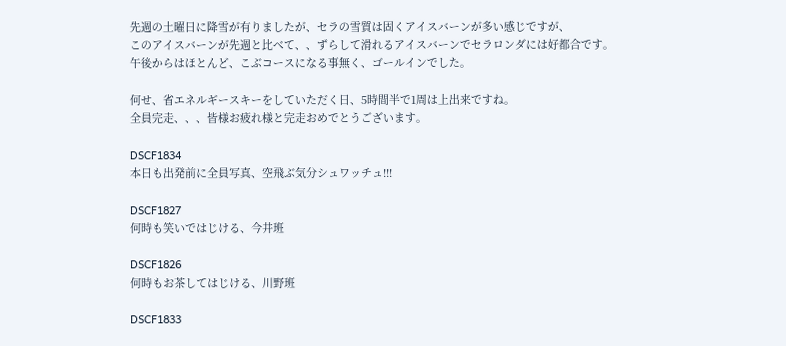先週の土曜日に降雪が有りましたが、セラの雪質は固くアイスバーンが多い感じですが、
このアイスバーンが先週と比べて、、ずらして滑れるアイスバーンでセラロンダには好都合です。
午後からはほとんど、こぶコースになる事無く、ゴールインでした。

何せ、省エネルギースキーをしていただく日、5時間半で1周は上出来ですね。
全員完走、、、皆様お疲れ様と完走おめでとうございます。

DSCF1834
本日も出発前に全員写真、空飛ぶ気分シュワッチュ!!!

DSCF1827
何時も笑いではじける、今井班

DSCF1826
何時もお茶してはじける、川野班

DSCF1833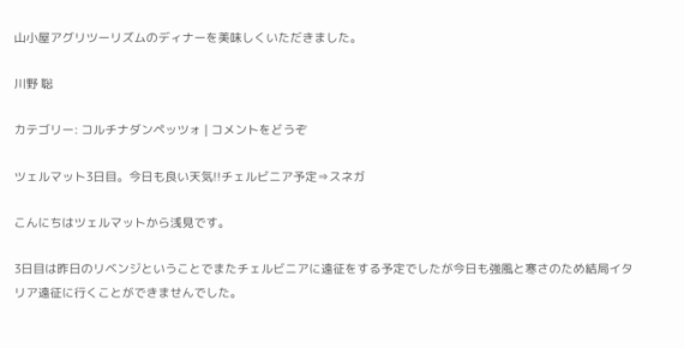山小屋アグリツーリズムのディナーを美味しくいただきました。

川野 聡

カテゴリー: コルチナダンペッツォ | コメントをどうぞ

ツェルマット3日目。今日も良い天気!!チェルビニア予定⇒スネガ

こんにちはツェルマットから浅見です。

3日目は昨日のリベンジということでまたチェルビニアに遠征をする予定でしたが今日も強風と寒さのため結局イタリア遠征に行くことができませんでした。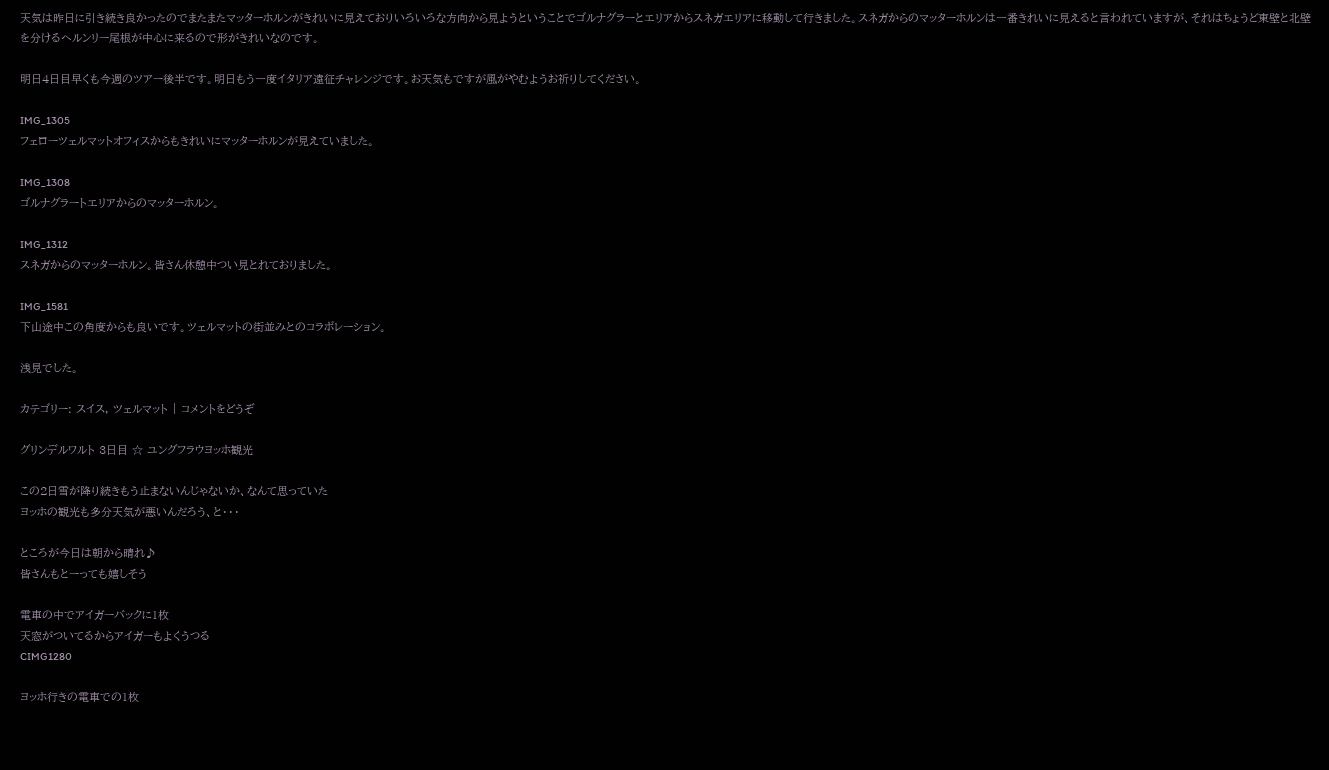天気は昨日に引き続き良かったのでまたまたマッターホルンがきれいに見えておりいろいろな方向から見ようということでゴルナグラーとエリアからスネガエリアに移動して行きました。スネガからのマッターホルンは一番きれいに見えると言われていますが、それはちょうど東壁と北壁を分けるヘルンリー尾根が中心に来るので形がきれいなのです。

明日4日目早くも今週のツアー後半です。明日もう一度イタリア遠征チャレンジです。お天気もですが風がやむようお祈りしてください。

IMG_1305
フェローツェルマットオフィスからもきれいにマッターホルンが見えていました。

IMG_1308
ゴルナグラートエリアからのマッターホルン。

IMG_1312
スネガからのマッターホルン。皆さん休憩中つい見とれておりました。

IMG_1581
下山途中この角度からも良いです。ツェルマットの街並みとのコラボレーション。

浅見でした。

カテゴリー: スイス, ツェルマット | コメントをどうぞ

グリンデルワルト 3日目 ☆ ユングフラウヨッホ観光

この2日雪が降り続きもう止まないんじゃないか、なんて思っていた
ヨッホの観光も多分天気が悪いんだろう、と・・・

ところが今日は朝から晴れ♪
皆さんもとーっても嬉しそう

電車の中でアイガーバックに1枚
天窓がついてるからアイガーもよくうつる
CIMG1280

ヨッホ行きの電車での1枚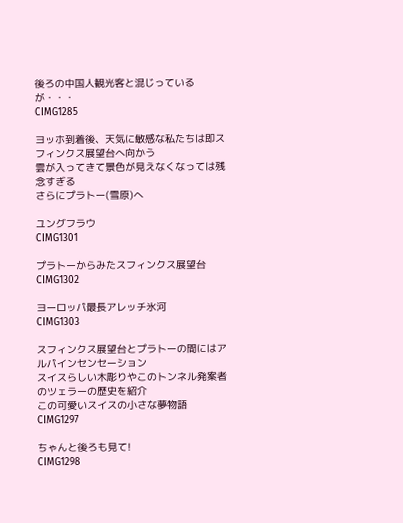後ろの中国人観光客と混じっているが・・・
CIMG1285

ヨッホ到着後、天気に敏感な私たちは即スフィンクス展望台へ向かう
雲が入ってきて景色が見えなくなっては残念すぎる
さらにプラトー(雪原)へ

ユングフラウ
CIMG1301

プラトーからみたスフィンクス展望台
CIMG1302

ヨーロッパ最長アレッチ氷河
CIMG1303

スフィンクス展望台とプラトーの間にはアルパインセンセーション
スイスらしい木彫りやこのトンネル発案者のツェラーの歴史を紹介
この可愛いスイスの小さな夢物語
CIMG1297

ちゃんと後ろも見て!
CIMG1298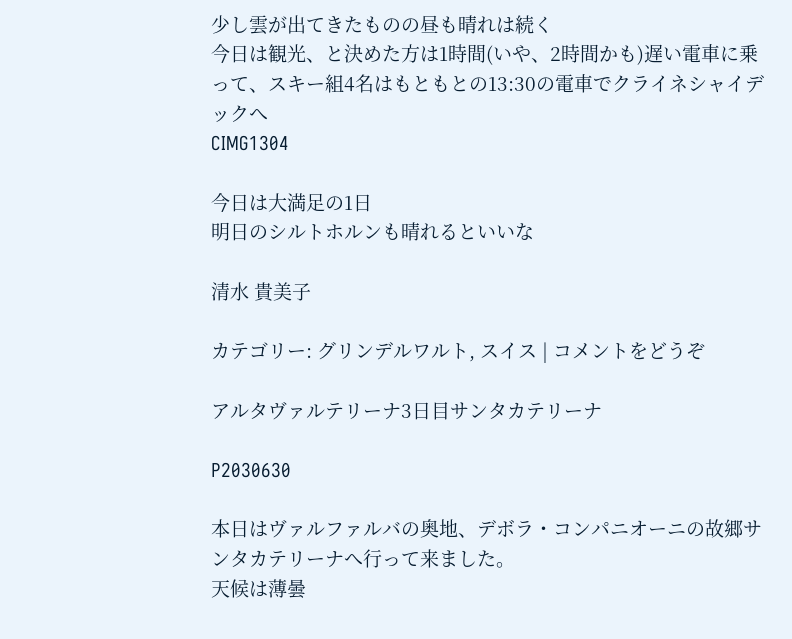少し雲が出てきたものの昼も晴れは続く
今日は観光、と決めた方は1時間(いや、2時間かも)遅い電車に乗って、スキー組4名はもともとの13:30の電車でクライネシャイデックへ
CIMG1304

今日は大満足の1日
明日のシルトホルンも晴れるといいな

清水 貴美子

カテゴリー: グリンデルワルト, スイス | コメントをどうぞ

アルタヴァルテリーナ3日目サンタカテリーナ

P2030630

本日はヴァルファルバの奥地、デボラ・コンパニオーニの故郷サンタカテリーナへ行って来ました。
天候は薄曇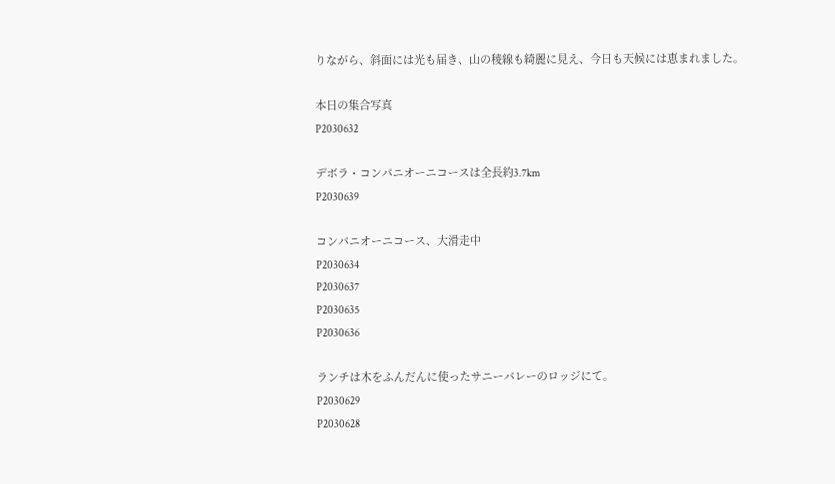りながら、斜面には光も届き、山の稜線も綺麗に見え、今日も天候には恵まれました。

本日の集合写真
P2030632

デボラ・コンパニオーニコースは全長約3.7km
P2030639

コンパニオーニコース、大滑走中
P2030634
P2030637
P2030635
P2030636

ランチは木をふんだんに使ったサニーバレーのロッジにて。
P2030629
P2030628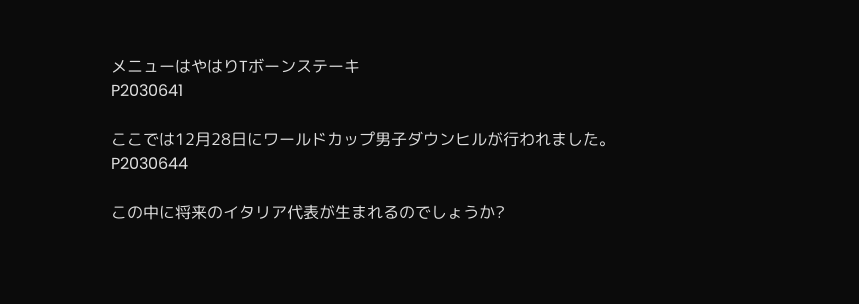メニューはやはりTボーンステーキ
P2030641

ここでは12月28日にワールドカップ男子ダウンヒルが行われました。
P2030644

この中に将来のイタリア代表が生まれるのでしょうか?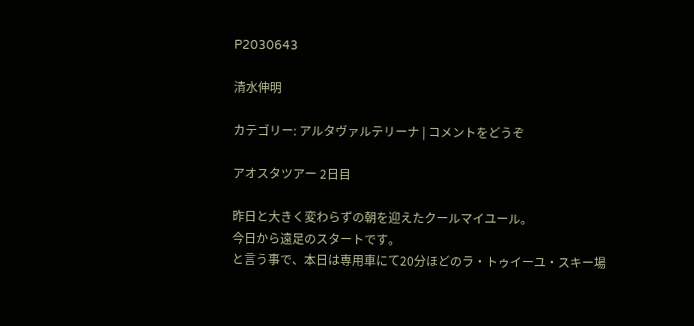P2030643

清水伸明

カテゴリー: アルタヴァルテリーナ | コメントをどうぞ

アオスタツアー 2日目

昨日と大きく変わらずの朝を迎えたクールマイユール。
今日から遠足のスタートです。
と言う事で、本日は専用車にて20分ほどのラ・トゥイーユ・スキー場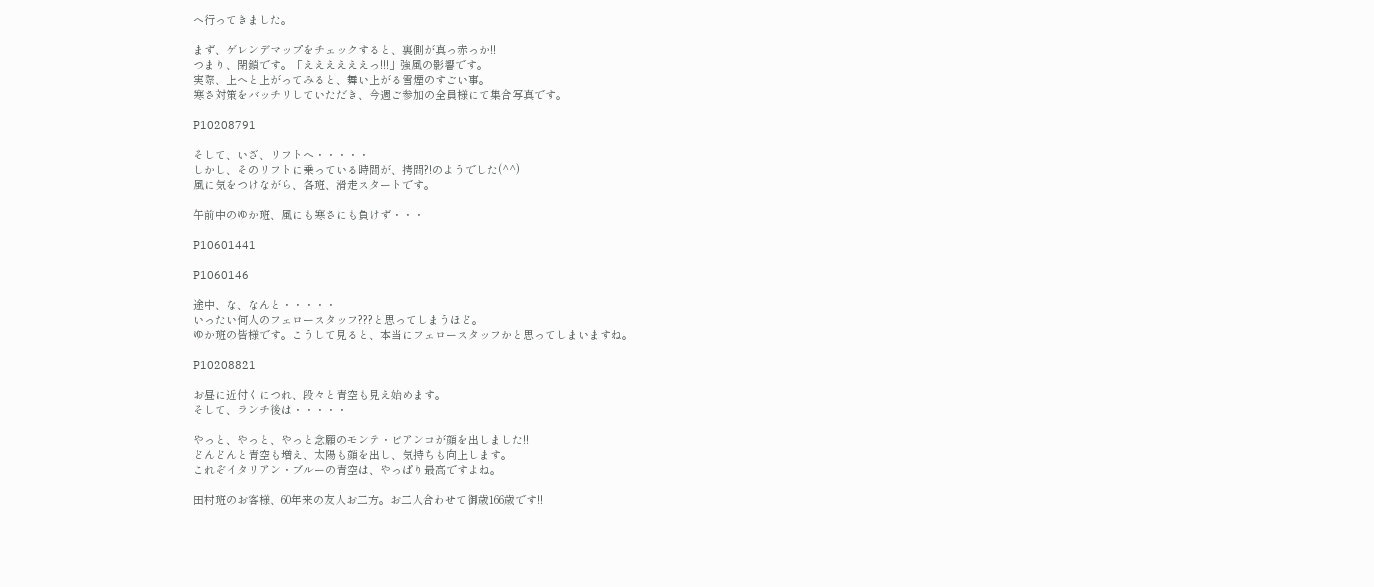へ行ってきました。

まず、ゲレンデマップをチェックすると、裏側が真っ赤っか!!
つまり、閉鎖です。「ええええええっ!!!」強風の影響です。
実際、上へと上がってみると、舞い上がる雪煙のすごい事。
寒さ対策をバッチリしていただき、今週ご参加の全員様にて集合写真です。

P10208791

そして、いざ、リフトへ・・・・・
しかし、そのリフトに乗っている時間が、拷問?!のようでした(^^)
風に気をつけながら、各班、滑走スタートです。

午前中のゆか班、風にも寒さにも負けず・・・

P10601441

P1060146

途中、な、なんと・・・・・
いったい何人のフェロースタッフ???と思ってしまうほど。
ゆか班の皆様です。こうして見ると、本当にフェロースタッフかと思ってしまいますね。

P10208821

お昼に近付くにつれ、段々と青空も見え始めます。
そして、ランチ後は・・・・・

やっと、やっと、やっと念願のモンテ・ビアンコが顔を出しました!!
どんどんと青空も増え、太陽も顔を出し、気持ちも向上します。
これぞイタリアン・ブルーの青空は、やっぱり最高ですよね。

田村班のお客様、60年来の友人お二方。お二人合わせて御歳166歳です!!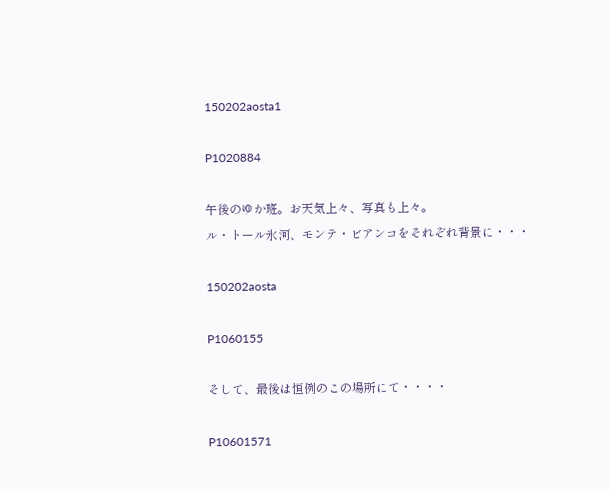150202aosta1

P1020884

午後のゆか班。お天気上々、写真も上々。
ル・トール氷河、モンテ・ビアンコをそれぞれ背景に・・・

150202aosta

P1060155

そして、最後は恒例のこの場所にて・・・・

P10601571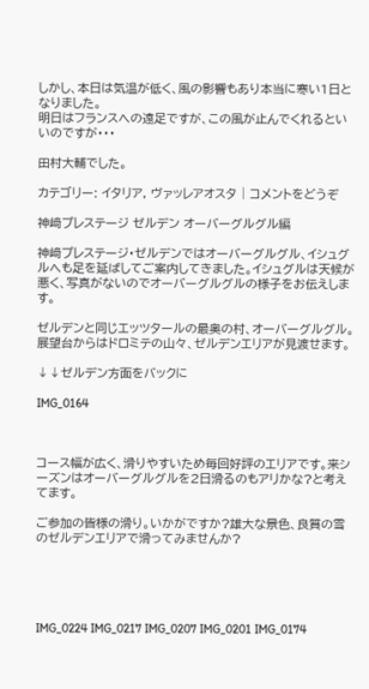しかし、本日は気温が低く、風の影響もあり本当に寒い1日となりました。
明日はフランスへの遠足ですが、この風が止んでくれるといいのですが・・・

田村大輔でした。

カテゴリー: イタリア, ヴァッレアオスタ | コメントをどうぞ

神﨑プレステージ ゼルデン オーバーグルグル編

神﨑プレステージ・ゼルデンではオーバーグルグル、イシュグルへも足を延ばしてご案内してきました。イシュグルは天候が悪く、写真がないのでオーバーグルグルの様子をお伝えします。

ゼルデンと同じエッツタールの最奥の村、オーバーグルグル。展望台からはドロミテの山々、ゼルデンエリアが見渡せます。

↓↓ゼルデン方面をバックに

IMG_0164



コース幅が広く、滑りやすいため毎回好評のエリアです。来シーズンはオーバーグルグルを2日滑るのもアリかな?と考えてます。

ご参加の皆様の滑り。いかがですか?雄大な景色、良質の雪のゼルデンエリアで滑ってみませんか?





IMG_0224 IMG_0217 IMG_0207 IMG_0201 IMG_0174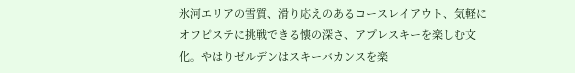氷河エリアの雪質、滑り応えのあるコースレイアウト、気軽にオフピステに挑戦できる懐の深さ、アプレスキーを楽しむ文化。やはりゼルデンはスキーバカンスを楽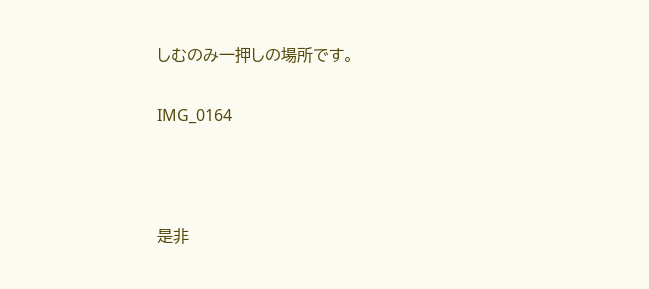しむのみ一押しの場所です。

IMG_0164



是非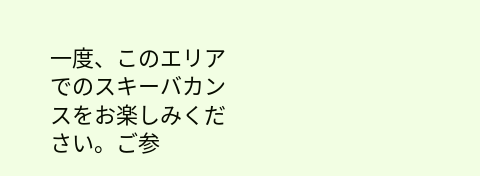一度、このエリアでのスキーバカンスをお楽しみください。ご参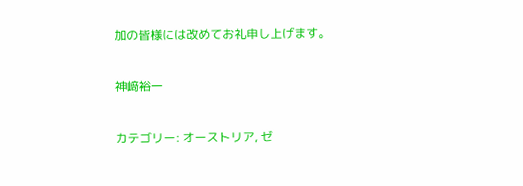加の皆様には改めてお礼申し上げます。

神﨑裕一

カテゴリー: オーストリア, ゼ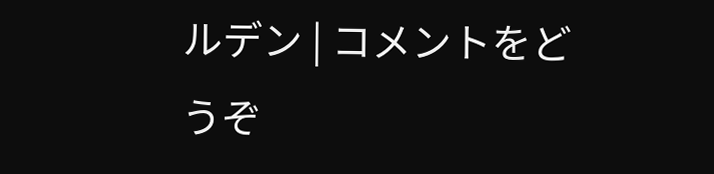ルデン | コメントをどうぞ